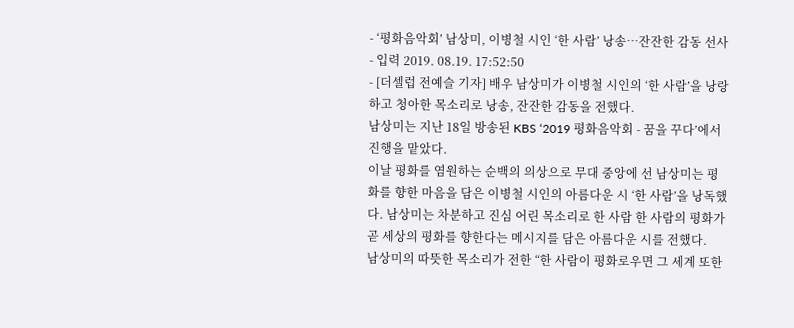- ‘평화음악회’ 남상미, 이병철 시인 ‘한 사람’ 낭송…잔잔한 감동 선사
- 입력 2019. 08.19. 17:52:50
- [더셀럽 전예슬 기자] 배우 남상미가 이병철 시인의 ‘한 사람’을 낭랑하고 청아한 목소리로 낭송, 잔잔한 감동을 전했다.
남상미는 지난 18일 방송된 KBS ‘2019 평화음악회 - 꿈을 꾸다’에서 진행을 맡았다.
이날 평화를 염원하는 순백의 의상으로 무대 중앙에 선 남상미는 평화를 향한 마음을 담은 이병철 시인의 아름다운 시 ‘한 사람’을 낭독했다. 남상미는 차분하고 진심 어린 목소리로 한 사람 한 사람의 평화가 곧 세상의 평화를 향한다는 메시지를 담은 아름다운 시를 전했다.
남상미의 따뜻한 목소리가 전한 “한 사람이 평화로우면 그 세계 또한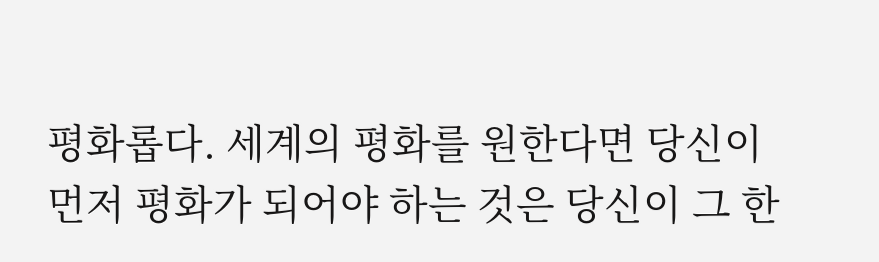평화롭다. 세계의 평화를 원한다면 당신이 먼저 평화가 되어야 하는 것은 당신이 그 한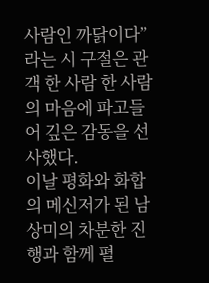사람인 까닭이다”라는 시 구절은 관객 한 사람 한 사람의 마음에 파고들어 깊은 감동을 선사했다.
이날 평화와 화합의 메신저가 된 남상미의 차분한 진행과 함께 펼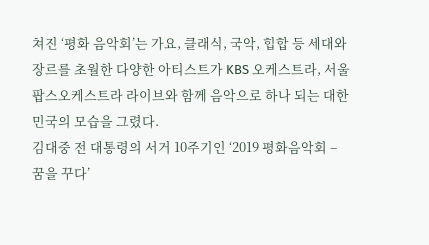쳐진 ‘평화 음악회’는 가요, 클래식, 국악, 힙합 등 세대와 장르를 초월한 다양한 아티스트가 KBS 오케스트라, 서울 팝스오케스트라 라이브와 함께 음악으로 하나 되는 대한민국의 모습을 그렸다.
김대중 전 대통령의 서거 10주기인 ‘2019 평화음악회 – 꿈을 꾸다’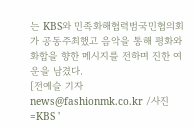는 KBS와 민족화해협력범국민협의회가 공동주최했고 음악을 통해 평화와 화합을 향한 메시지를 전하며 진한 여운을 남겼다.
[전예슬 기자 news@fashionmk.co.kr /사진=KBS '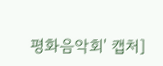평화음악회' 캡처]